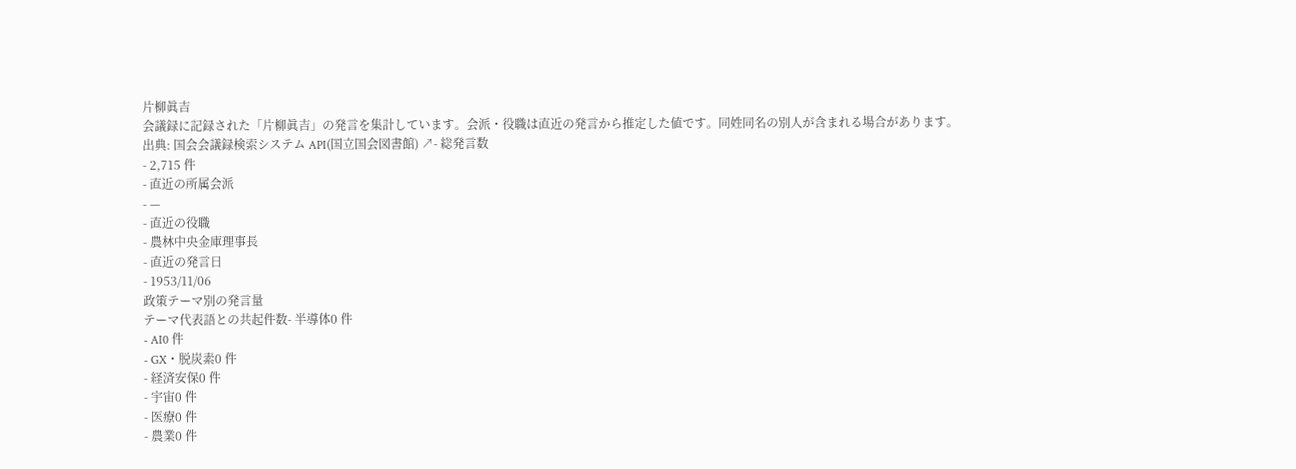片柳眞吉
会議録に記録された「片柳眞吉」の発言を集計しています。会派・役職は直近の発言から推定した値です。同姓同名の別人が含まれる場合があります。
出典: 国会会議録検索システム API(国立国会図書館) ↗- 総発言数
- 2,715 件
- 直近の所属会派
- —
- 直近の役職
- 農林中央金庫理事長
- 直近の発言日
- 1953/11/06
政策テーマ別の発言量
テーマ代表語との共起件数- 半導体0 件
- AI0 件
- GX・脱炭素0 件
- 経済安保0 件
- 宇宙0 件
- 医療0 件
- 農業0 件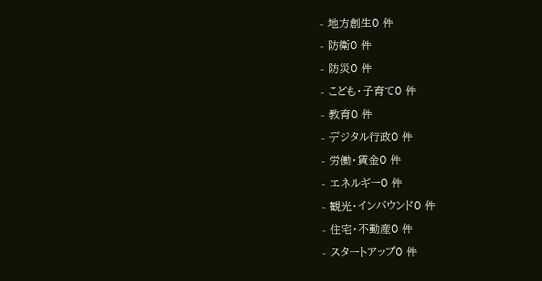- 地方創生0 件
- 防衛0 件
- 防災0 件
- こども・子育て0 件
- 教育0 件
- デジタル行政0 件
- 労働・賃金0 件
- エネルギー0 件
- 観光・インバウンド0 件
- 住宅・不動産0 件
- スタートアップ0 件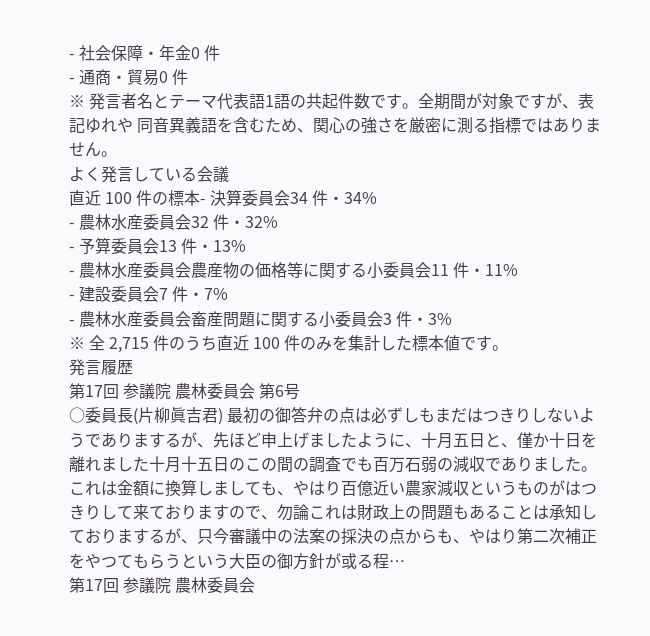- 社会保障・年金0 件
- 通商・貿易0 件
※ 発言者名とテーマ代表語1語の共起件数です。全期間が対象ですが、表記ゆれや 同音異義語を含むため、関心の強さを厳密に測る指標ではありません。
よく発言している会議
直近 100 件の標本- 決算委員会34 件・34%
- 農林水産委員会32 件・32%
- 予算委員会13 件・13%
- 農林水産委員会農産物の価格等に関する小委員会11 件・11%
- 建設委員会7 件・7%
- 農林水産委員会畜産問題に関する小委員会3 件・3%
※ 全 2,715 件のうち直近 100 件のみを集計した標本値です。
発言履歴
第17回 参議院 農林委員会 第6号
○委員長(片柳眞吉君) 最初の御答弁の点は必ずしもまだはつきりしないようでありまするが、先ほど申上げましたように、十月五日と、僅か十日を離れました十月十五日のこの間の調査でも百万石弱の減収でありました。これは金額に換算しましても、やはり百億近い農家減収というものがはつきりして来ておりますので、勿論これは財政上の問題もあることは承知しておりまするが、只今審議中の法案の採決の点からも、やはり第二次補正をやつてもらうという大臣の御方針が或る程…
第17回 参議院 農林委員会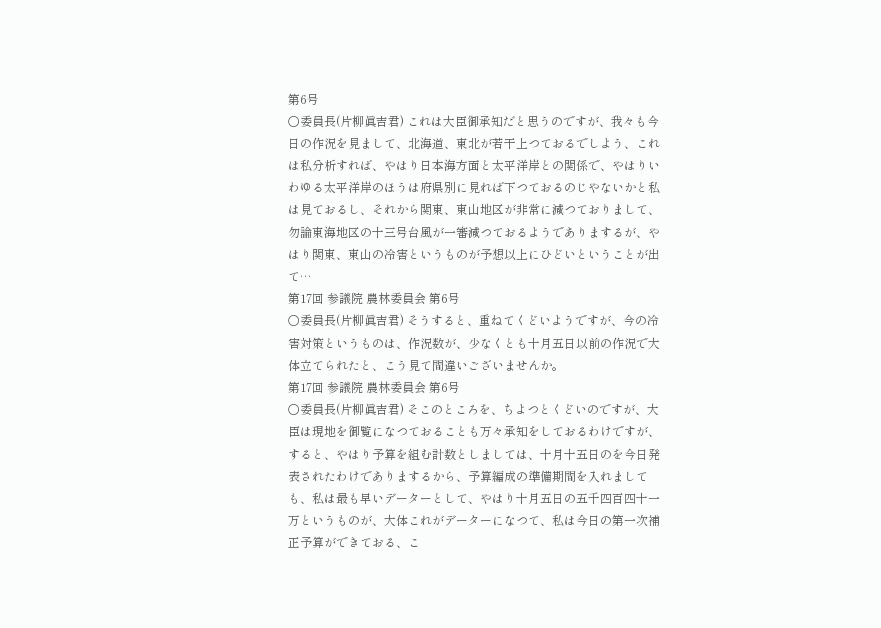第6号
○委員長(片柳眞吉君) これは大臣御承知だと思うのですが、我々も今日の作況を見まして、北海道、東北が若干上つておるでしよう、これは私分析すれば、やはり日本海方面と太平洋岸との関係で、やはりいわゆる太平洋岸のほうは府県別に見れば下つておるのじやないかと私は見ておるし、それから関東、東山地区が非常に減つておりまして、勿論東海地区の十三号台風が一審減つておるようでありまするが、やはり関東、東山の冷害というものが予想以上にひどいということが出て…
第17回 参議院 農林委員会 第6号
○委員長(片柳眞吉君) そうすると、重ねてくどいようですが、今の冷害対策というものは、作況数が、少なくとも十月五日以前の作況で大体立てられたと、こう見て間違いございませんか。
第17回 参議院 農林委員会 第6号
○委員長(片柳眞吉君) そこのところを、ちよつとくどいのですが、大臣は現地を御覧になつておることも万々承知をしておるわけですが、すると、やはり予算を組む計数としましては、十月十五日のを今日発表されたわけでありまするから、予算編成の準備期間を入れましても、私は最も早いデーターとして、やはり十月五日の五千四百四十一万というものが、大体これがデーターになつて、私は今日の第一次補正予算ができておる、こ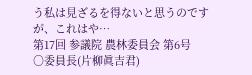う私は見ざるを得ないと思うのですが、これはや…
第17回 参議院 農林委員会 第6号
○委員長(片柳眞吉君)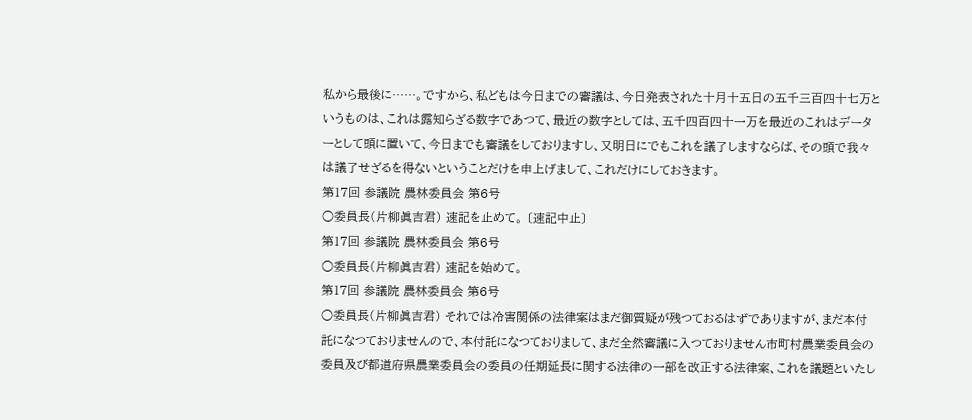私から最後に……。ですから、私どもは今日までの審議は、今日発表された十月十五日の五千三百四十七万というものは、これは露知らざる数字であつて、最近の数字としては、五千四百四十一万を最近のこれはデーターとして頭に置いて、今日までも審議をしておりますし、又明日にでもこれを議了しますならば、その頭で我々は議了せざるを得ないということだけを申上げまして、これだけにしておきます。
第17回 参議院 農林委員会 第6号
○委員長(片柳眞吉君) 速記を止めて。 〔速記中止〕
第17回 参議院 農林委員会 第6号
○委員長(片柳眞吉君) 速記を始めて。
第17回 参議院 農林委員会 第6号
○委員長(片柳眞吉君) それでは冷害関係の法律案はまだ御質疑が残つておるはずでありますが、まだ本付託になつておりませんので、本付託になつておりまして、まだ全然審議に入つておりません市町村農業委員会の委員及び都道府県農業委員会の委員の任期延長に関する法律の一部を改正する法律案、これを議題といたし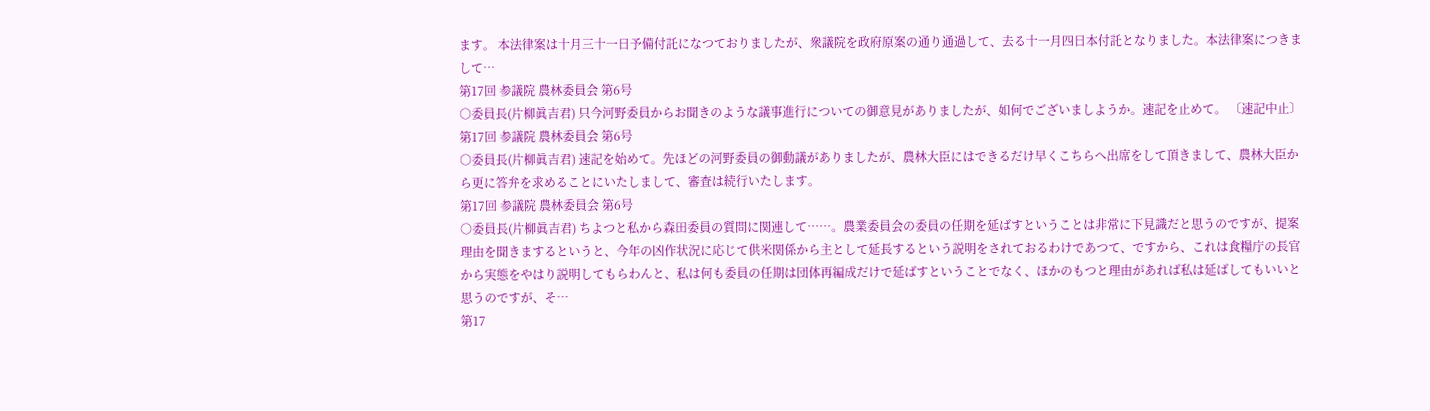ます。 本法律案は十月三十一日予備付託になつておりましたが、衆議院を政府原案の通り通過して、去る十一月四日本付託となりました。本法律案につきまして…
第17回 参議院 農林委員会 第6号
○委員長(片柳眞吉君) 只今河野委員からお聞きのような議事進行についての御意見がありましたが、如何でございましようか。速記を止めて。 〔速記中止〕
第17回 参議院 農林委員会 第6号
○委員長(片柳眞吉君) 速記を始めて。先ほどの河野委員の御動議がありましたが、農林大臣にはできるだけ早くこちらへ出席をして頂きまして、農林大臣から更に答弁を求めることにいたしまして、審査は続行いたします。
第17回 参議院 農林委員会 第6号
○委員長(片柳眞吉君) ちよつと私から森田委員の質問に関連して……。農業委員会の委員の任期を延ばすということは非常に下見識だと思うのですが、提案理由を聞きまするというと、今年の凶作状況に応じて供米関係から主として延長するという説明をされておるわけであつて、ですから、これは食糧庁の長官から実態をやはり説明してもらわんと、私は何も委員の任期は団体再編成だけで延ばすということでなく、ほかのもつと理由があれば私は延ばしてもいいと思うのですが、そ…
第17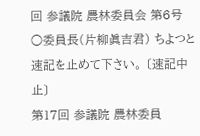回 参議院 農林委員会 第6号
○委員長(片柳眞吉君) ちよつと速記を止めて下さい。 〔速記中止〕
第17回 参議院 農林委員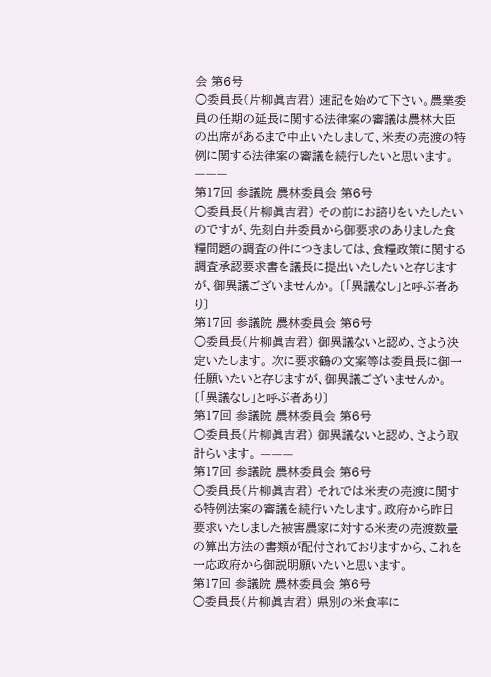会 第6号
○委員長(片柳眞吉君) 速記を始めて下さい。農業委員の任期の延長に関する法律案の審議は農林大臣の出席があるまで中止いたしまして、米麦の売渡の特例に関する法律案の審議を続行したいと思います。 ———
第17回 参議院 農林委員会 第6号
○委員長(片柳眞吉君) その前にお諮りをいたしたいのですが、先刻白井委員から御要求のありました食糧問題の調査の件につきましては、食糧政策に関する調査承認要求書を議長に提出いたしたいと存じますが、御異議ございませんか。 〔「異議なし」と呼ぶ者あり〕
第17回 参議院 農林委員会 第6号
○委員長(片柳眞吉君) 御異議ないと認め、さよう決定いたします。 次に要求鶴の文案等は委員長に御一任願いたいと存じますが、御異議ございませんか。 〔「異議なし」と呼ぶ者あり〕
第17回 参議院 農林委員会 第6号
○委員長(片柳眞吉君) 御異議ないと認め、さよう取計らいます。 ———
第17回 参議院 農林委員会 第6号
○委員長(片柳眞吉君) それでは米麦の売渡に関する特例法案の審議を続行いたします。政府から昨日要求いたしました被害農家に対する米麦の売渡数量の算出方法の書類が配付されておりますから、これを一応政府から御説明願いたいと思います。
第17回 参議院 農林委員会 第6号
○委員長(片柳眞吉君) 県別の米食率に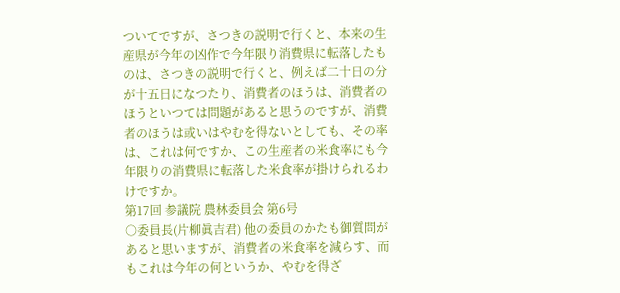ついてですが、さつきの説明で行くと、本来の生産県が今年の凶作で今年限り消費県に転落したものは、さつきの説明で行くと、例えば二十日の分が十五日になつたり、消費者のほうは、消費者のほうといつては問題があると思うのですが、消費者のほうは或いはやむを得ないとしても、その率は、これは何ですか、この生産者の米食率にも今年限りの消費県に転落した米食率が掛けられるわけですか。
第17回 参議院 農林委員会 第6号
○委員長(片柳眞吉君) 他の委員のかたも御質問があると思いますが、消費者の米食率を減らす、而もこれは今年の何というか、やむを得ざ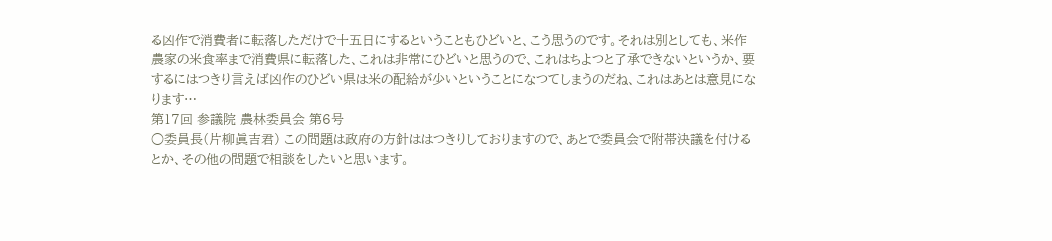る凶作で消費者に転落しただけで十五日にするということもひどいと、こう思うのです。それは別としても、米作農家の米食率まで消費県に転落した、これは非常にひどいと思うので、これはちよつと了承できないというか、要するにはつきり言えば凶作のひどい県は米の配給が少いということになつてしまうのだね、これはあとは意見になります…
第17回 参議院 農林委員会 第6号
○委員長(片柳眞吉君) この問題は政府の方針ははつきりしておりますので、あとで委員会で附帯決議を付けるとか、その他の問題で相談をしたいと思います。